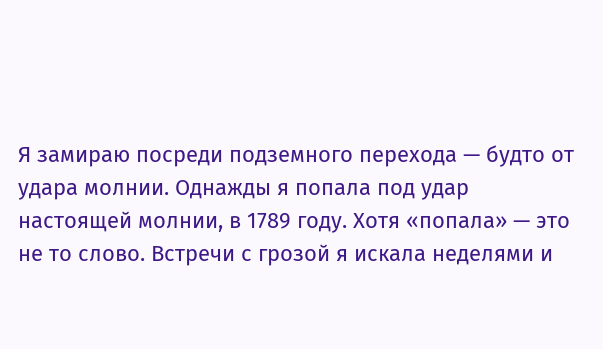Я замираю посреди подземного перехода — будто от удара молнии. Однажды я попала под удар настоящей молнии, в 1789 году. Хотя «попала» — это не то слово. Встречи с грозой я искала неделями и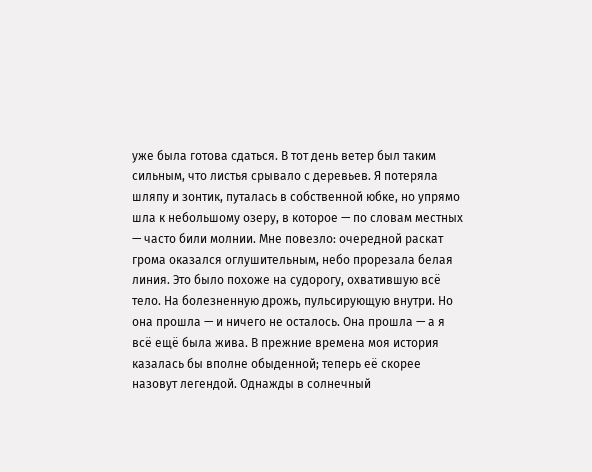уже была готова сдаться. В тот день ветер был таким сильным, что листья срывало с деревьев. Я потеряла шляпу и зонтик, путалась в собственной юбке, но упрямо шла к небольшому озеру, в которое — по словам местных — часто били молнии. Мне повезло: очередной раскат грома оказался оглушительным, небо прорезала белая линия. Это было похоже на судорогу, охватившую всё тело. На болезненную дрожь, пульсирующую внутри. Но она прошла — и ничего не осталось. Она прошла — а я всё ещё была жива. В прежние времена моя история казалась бы вполне обыденной; теперь её скорее назовут легендой. Однажды в солнечный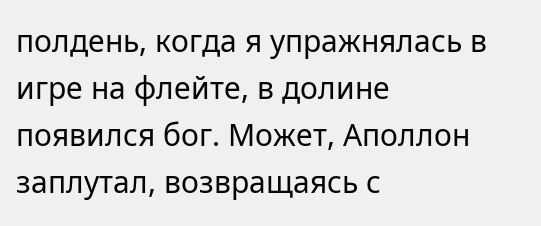полдень, когда я упражнялась в игре на флейте, в долине появился бог. Может, Аполлон заплутал, возвращаясь с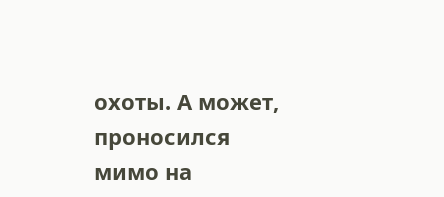охоты. А может, проносился мимо на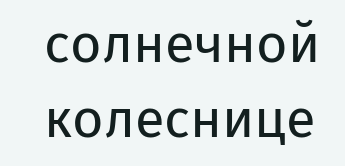солнечной колеснице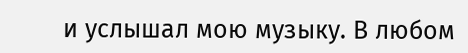и услышал мою музыку. В любом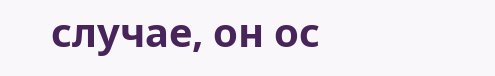случае, он ос